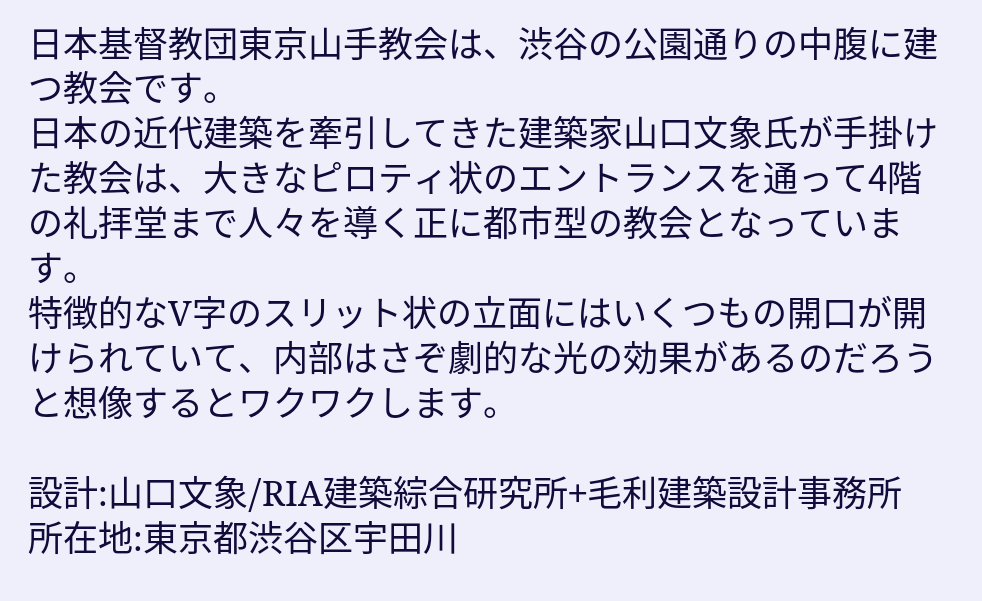日本基督教団東京山手教会は、渋谷の公園通りの中腹に建つ教会です。
日本の近代建築を牽引してきた建築家山口文象氏が手掛けた教会は、大きなピロティ状のエントランスを通って4階の礼拝堂まで人々を導く正に都市型の教会となっています。
特徴的なV字のスリット状の立面にはいくつもの開口が開けられていて、内部はさぞ劇的な光の効果があるのだろうと想像するとワクワクします。

設計:山口文象/RIA建築綜合研究所+毛利建築設計事務所
所在地:東京都渋谷区宇田川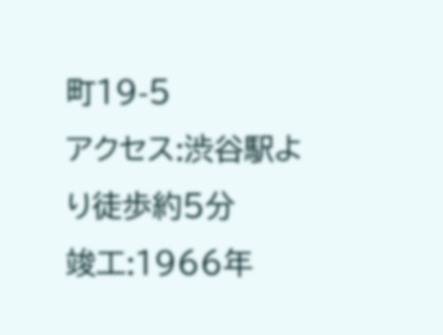町19-5
アクセス:渋谷駅より徒歩約5分
竣工:1966年